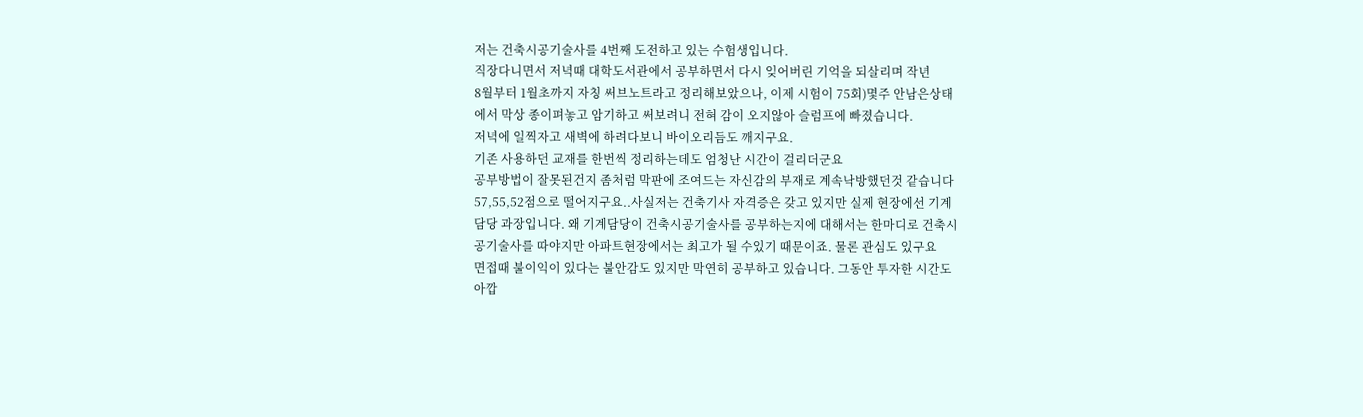저는 건축시공기술사를 4번째 도전하고 있는 수험생입니다.
직장다니면서 저녁때 대학도서관에서 공부하면서 다시 잊어버린 기억을 되살리며 작년
8월부터 1월초까지 자칭 써브노트라고 정리해보았으나, 이제 시험이 75회)몇주 안남은상태
에서 막상 종이펴놓고 암기하고 써보려니 전혀 감이 오지않아 슬럼프에 빠졌습니다.
저녁에 일찍자고 새벽에 하려다보니 바이오리듬도 깨지구요.
기존 사용하던 교재를 한번씩 정리하는데도 엄청난 시간이 걸리더군요
공부방법이 잘못된건지 좀처럼 막판에 조여드는 자신감의 부재로 계속낙방했던것 같습니다
57,55,52점으로 떨어지구요..사실저는 건축기사 자격증은 갖고 있지만 실제 현장에선 기계
담당 과장입니다. 왜 기계담당이 건축시공기술사를 공부하는지에 대해서는 한마디로 건축시
공기술사를 따야지만 아파트현장에서는 최고가 될 수있기 때문이죠. 물론 관심도 있구요
면접때 불이익이 있다는 불안감도 있지만 막연히 공부하고 있습니다. 그동안 투자한 시간도
아깝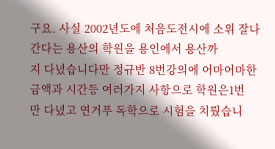구요. 사실 2002년도에 처음도전시에 소위 잘나간다는 용산의 학원을 용인에서 용산까
지 다녔습니다만 정규반 8번강의에 어마어마한 금액과 시간등 여러가지 사항으로 학원은1번
만 다녔고 연거푸 독학으로 시험을 치뤘습니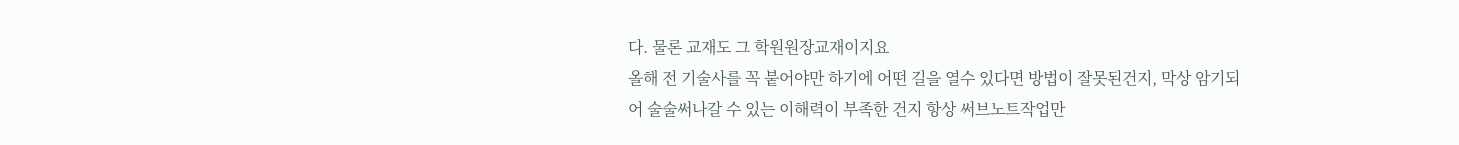다. 물론 교재도 그 학원원장교재이지요
올해 전 기술사를 꼭 붙어야만 하기에 어떤 길을 열수 있다면 방법이 잘못된건지, 막상 암기되
어 술술써나갈 수 있는 이해력이 부족한 건지 항상 써브노트작업만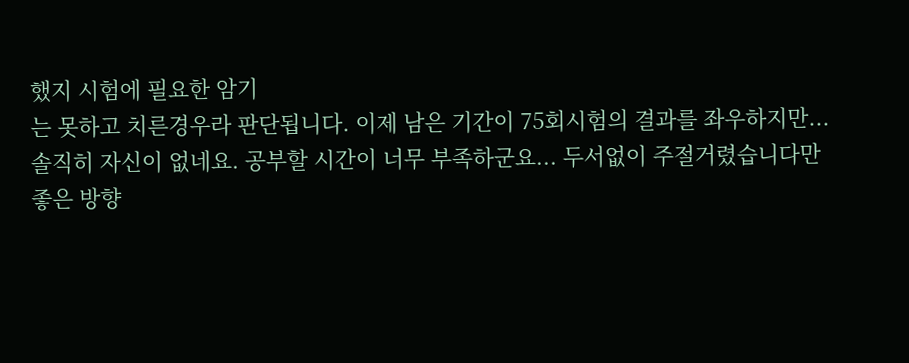했지 시험에 필요한 암기
는 못하고 치른경우라 판단됩니다. 이제 남은 기간이 75회시험의 결과를 좌우하지만...
솔직히 자신이 없네요. 공부할 시간이 너무 부족하군요... 두서없이 주절거렸습니다만
좋은 방향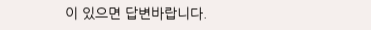이 있으면 답변바랍니다.